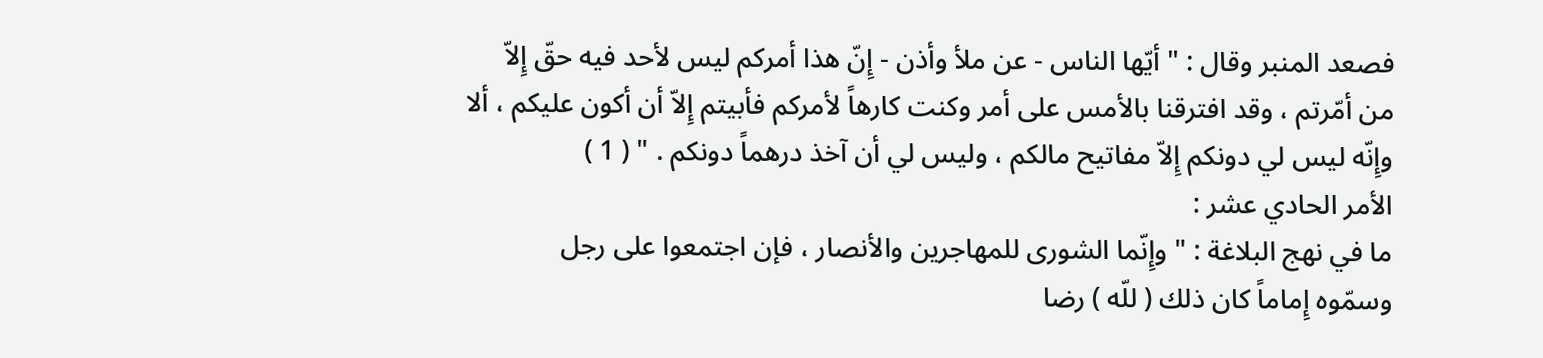فصعد المنبر وقال : " أيّها الناس - عن ملأ وأذن - إِنّ هذا أمركم ليس لأحد فيه حقّ إِلاّ
من أمّرتم ، وقد افترقنا بالأمس على أمر وكنت كارهاً لأمركم فأبيتم إِلاّ أن أكون عليكم ، ألا
وإِنّه ليس لي دونكم إِلاّ مفاتيح مالكم ، وليس لي أن آخذ درهماً دونكم . " ( 1 )
الأمر الحادي عشر :
ما في نهج البلاغة : " وإِنّما الشورى للمهاجرين والأنصار ، فإن اجتمعوا على رجل
وسمّوه إِماماً كان ذلك ( للّه ) رضا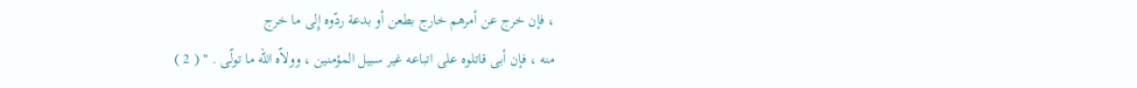، فإن خرج عن أمرهم خارج بطعن أو بدعة ردّوه إِلى ما خرج
منه ، فإن أبى قاتلوه على اتباعه غير سبيل المؤمنين ، وولاّه اللّه ما تولّى . " ( 2 )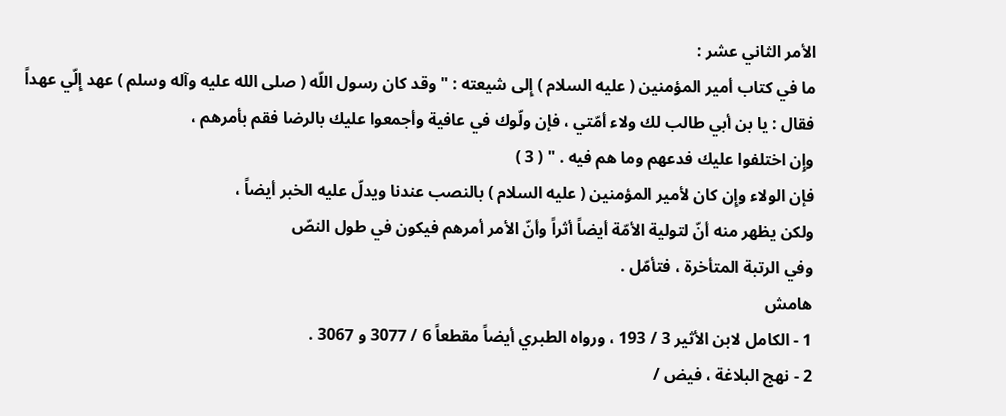الأمر الثاني عشر :
ما في كتاب أمير المؤمنين ( عليه السلام ) إِلى شيعته : " وقد كان رسول اللّه ( صلى الله عليه وآله وسلم ) عهد إِلّي عهداً
فقال : يا بن أبي طالب لك ولاء أمّتي ، فإن ولّوك في عافية وأجمعوا عليك بالرضا فقم بأمرهم ،
وإِن اختلفوا عليك فدعهم وما هم فيه . " ( 3 )
فإن الولاء وإِن كان لأمير المؤمنين ( عليه السلام ) بالنصب عندنا ويدلّ عليه الخبر أيضاً ،
ولكن يظهر منه أنّ لتولية الأمّة أيضاً أثراً وأنّ الأمر أمرهم فيكون في طول النصّ
وفي الرتبة المتأخرة ، فتأمّل .
هامش
1 - الكامل لابن الأثير 3 / 193 ، ورواه الطبري أيضاً مقطعاً 6 / 3077 و 3067 .
2 - نهج البلاغة ، فيض /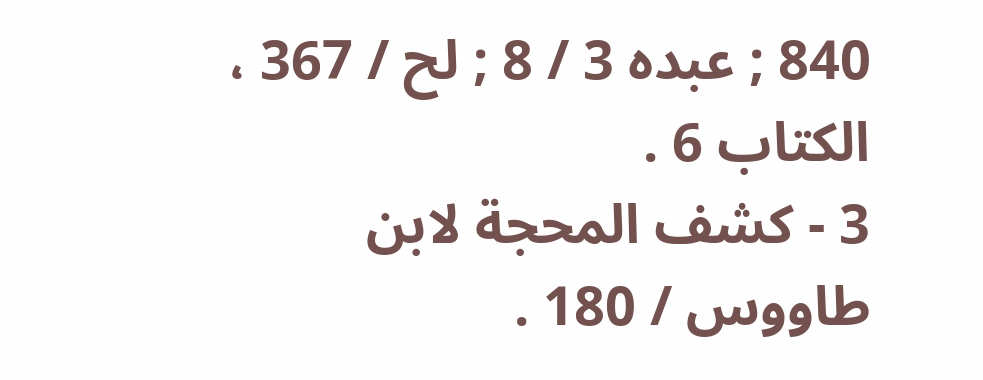840 ; عبده 3 / 8 ; لح / 367 ، الكتاب 6 .
3 - كشف المحجة لابن طاووس / 180 .